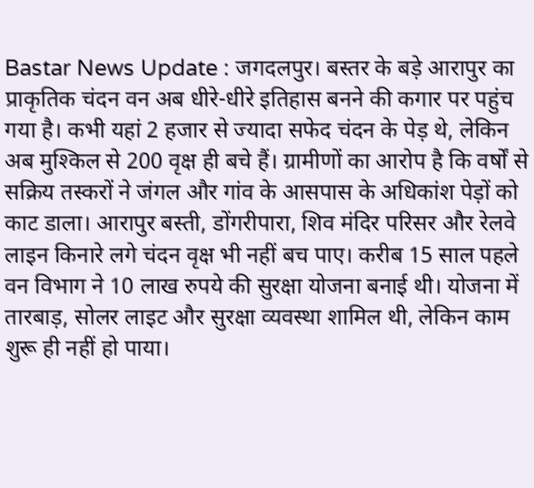Bastar News Update : जगदलपुर। बस्तर के बड़े आरापुर का प्राकृतिक चंदन वन अब धीरे-धीरे इतिहास बनने की कगार पर पहुंच गया है। कभी यहां 2 हजार से ज्यादा सफेद चंदन के पेड़ थे, लेकिन अब मुश्किल से 200 वृक्ष ही बचे हैं। ग्रामीणों का आरोप है कि वर्षों से सक्रिय तस्करों ने जंगल और गांव के आसपास के अधिकांश पेड़ों को काट डाला। आरापुर बस्ती, डोंगरीपारा, शिव मंदिर परिसर और रेलवे लाइन किनारे लगे चंदन वृक्ष भी नहीं बच पाए। करीब 15 साल पहले वन विभाग ने 10 लाख रुपये की सुरक्षा योजना बनाई थी। योजना में तारबाड़, सोलर लाइट और सुरक्षा व्यवस्था शामिल थी, लेकिन काम शुरू ही नहीं हो पाया।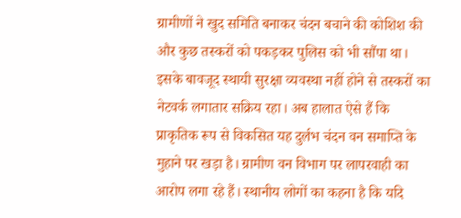ग्रामीणों ने खुद समिति बनाकर चंदन बचाने की कोशिश की और कुछ तस्करों को पकड़कर पुलिस को भी सौंपा था। इसके बावजूद स्थायी सुरक्षा व्यवस्था नहीं होने से तस्करों का नेटवर्क लगातार सक्रिय रहा। अब हालात ऐसे हैं कि प्राकृतिक रूप से विकसित यह दुर्लभ चंदन वन समाप्ति के मुहाने पर खड़ा है। ग्रामीण वन विभाग पर लापरवाही का आरोप लगा रहे हैं। स्थानीय लोगों का कहना है कि यदि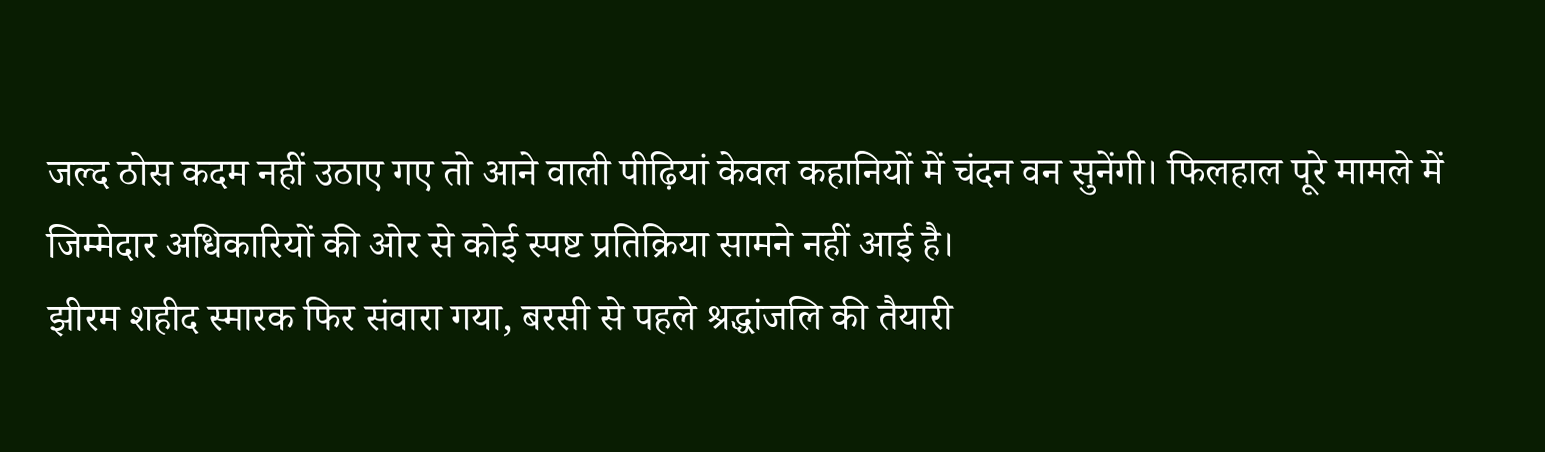जल्द ठोस कदम नहीं उठाए गए तो आने वाली पीढ़ियां केवल कहानियों में चंदन वन सुनेंगी। फिलहाल पूरे मामले में जिम्मेदार अधिकारियों की ओर से कोई स्पष्ट प्रतिक्रिया सामने नहीं आई है।
झीरम शहीद स्मारक फिर संवारा गया, बरसी से पहले श्रद्धांजलि की तैयारी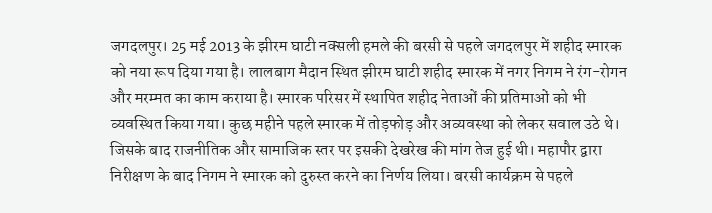जगदलपुर। 25 मई 2013 के झीरम घाटी नक्सली हमले की बरसी से पहले जगदलपुर में शहीद स्मारक को नया रूप दिया गया है। लालबाग मैदान स्थित झीरम घाटी शहीद स्मारक में नगर निगम ने रंग-रोगन और मरम्मत का काम कराया है। स्मारक परिसर में स्थापित शहीद नेताओं की प्रतिमाओं को भी व्यवस्थित किया गया। कुछ महीने पहले स्मारक में तोड़फोड़ और अव्यवस्था को लेकर सवाल उठे थे। जिसके बाद राजनीतिक और सामाजिक स्तर पर इसकी देखरेख की मांग तेज हुई थी। महापौर द्वारा निरीक्षण के बाद निगम ने स्मारक को दुरुस्त करने का निर्णय लिया। बरसी कार्यक्रम से पहले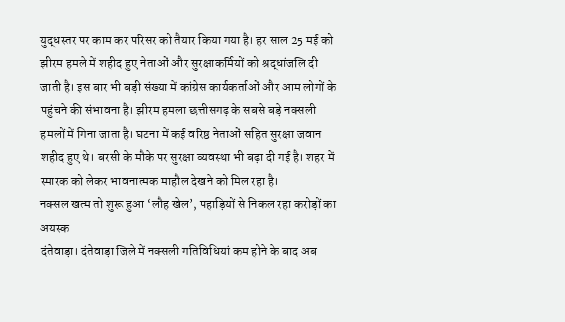युद्धस्तर पर काम कर परिसर को तैयार किया गया है। हर साल 25 मई को झीरम हमले में शहीद हुए नेताओं और सुरक्षाकर्मियों को श्रद्धांजलि दी जाती है। इस बार भी बड़ी संख्या में कांग्रेस कार्यकर्ताओं और आम लोगों के पहुंचने की संभावना है। झीरम हमला छत्तीसगढ़ के सबसे बड़े नक्सली हमलों में गिना जाता है। घटना में कई वरिष्ठ नेताओं सहित सुरक्षा जवान शहीद हुए थे। बरसी के मौके पर सुरक्षा व्यवस्था भी बढ़ा दी गई है। शहर में स्मारक को लेकर भावनात्मक माहौल देखने को मिल रहा है।
नक्सल खत्म तो शुरू हुआ ‘लौह खेल’, पहाड़ियों से निकल रहा करोड़ों का अयस्क
दंतेवाड़ा। दंतेवाड़ा जिले में नक्सली गतिविधियां कम होने के बाद अब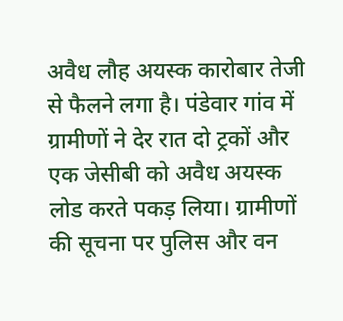अवैध लौह अयस्क कारोबार तेजी से फैलने लगा है। पंडेवार गांव में ग्रामीणों ने देर रात दो ट्रकों और एक जेसीबी को अवैध अयस्क लोड करते पकड़ लिया। ग्रामीणों की सूचना पर पुलिस और वन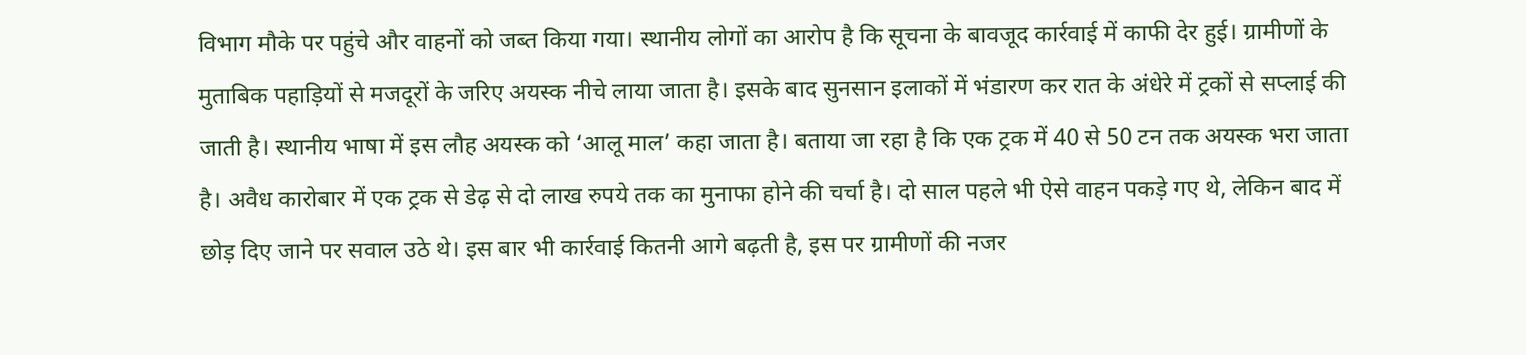विभाग मौके पर पहुंचे और वाहनों को जब्त किया गया। स्थानीय लोगों का आरोप है कि सूचना के बावजूद कार्रवाई में काफी देर हुई। ग्रामीणों के मुताबिक पहाड़ियों से मजदूरों के जरिए अयस्क नीचे लाया जाता है। इसके बाद सुनसान इलाकों में भंडारण कर रात के अंधेरे में ट्रकों से सप्लाई की जाती है। स्थानीय भाषा में इस लौह अयस्क को ‘आलू माल’ कहा जाता है। बताया जा रहा है कि एक ट्रक में 40 से 50 टन तक अयस्क भरा जाता है। अवैध कारोबार में एक ट्रक से डेढ़ से दो लाख रुपये तक का मुनाफा होने की चर्चा है। दो साल पहले भी ऐसे वाहन पकड़े गए थे, लेकिन बाद में छोड़ दिए जाने पर सवाल उठे थे। इस बार भी कार्रवाई कितनी आगे बढ़ती है, इस पर ग्रामीणों की नजर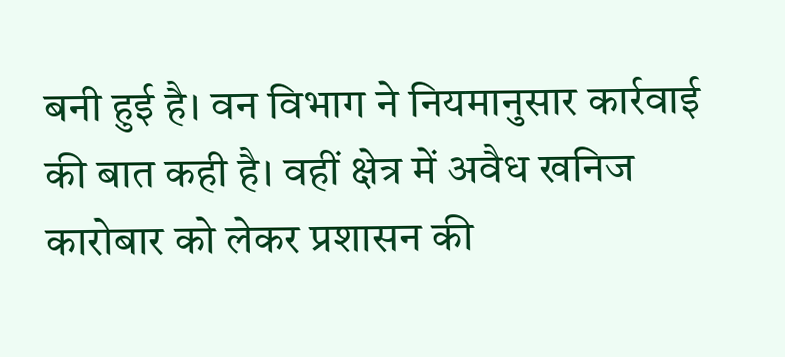बनी हुई है। वन विभाग ने नियमानुसार कार्रवाई की बात कही है। वहीं क्षेत्र में अवैध खनिज कारोबार को लेकर प्रशासन की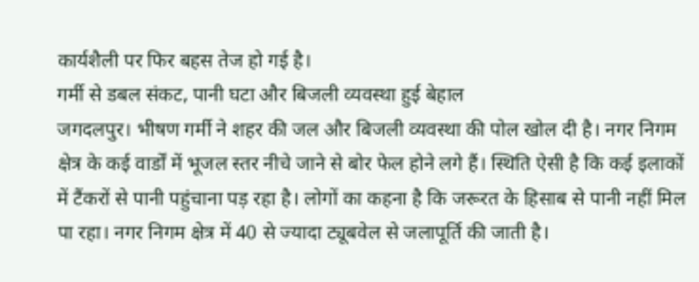कार्यशैली पर फिर बहस तेज हो गई है।
गर्मी से डबल संकट, पानी घटा और बिजली व्यवस्था हुई बेहाल
जगदलपुर। भीषण गर्मी ने शहर की जल और बिजली व्यवस्था की पोल खोल दी है। नगर निगम क्षेत्र के कई वार्डों में भूजल स्तर नीचे जाने से बोर फेल होने लगे हैं। स्थिति ऐसी है कि कई इलाकों में टैंकरों से पानी पहुंचाना पड़ रहा है। लोगों का कहना है कि जरूरत के हिसाब से पानी नहीं मिल पा रहा। नगर निगम क्षेत्र में 40 से ज्यादा ट्यूबवेल से जलापूर्ति की जाती है।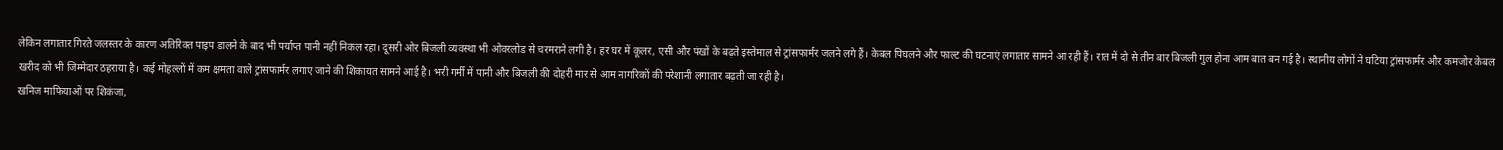लेकिन लगातार गिरते जलस्तर के कारण अतिरिक्त पाइप डालने के बाद भी पर्याप्त पानी नहीं निकल रहा। दूसरी ओर बिजली व्यवस्था भी ओवरलोड से चरमराने लगी है। हर घर में कूलर, एसी और पंखों के बढ़ते इस्तेमाल से ट्रांसफार्मर जलने लगे हैं। केबल पिघलने और फाल्ट की घटनाएं लगातार सामने आ रही हैं। रात में दो से तीन बार बिजली गुल होना आम बात बन गई है। स्थानीय लोगों ने घटिया ट्रांसफार्मर और कमजोर केबल खरीद को भी जिम्मेदार ठहराया है। कई मोहल्लों में कम क्षमता वाले ट्रांसफार्मर लगाए जाने की शिकायत सामने आई है। भरी गर्मी में पानी और बिजली की दोहरी मार से आम नागरिकों की परेशानी लगातार बढ़ती जा रही है।
खनिज माफियाओं पर शिकंजा,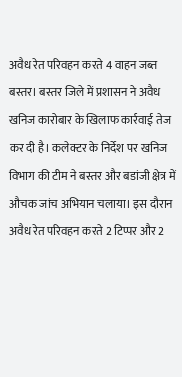अवैध रेत परिवहन करते 4 वाहन जब्त
बस्तर। बस्तर जिले में प्रशासन ने अवैध खनिज कारोबार के खिलाफ कार्रवाई तेज कर दी है। कलेक्टर के निर्देश पर खनिज विभाग की टीम ने बस्तर और बडांजी क्षेत्र में औचक जांच अभियान चलाया। इस दौरान अवैध रेत परिवहन करते 2 टिप्पर और 2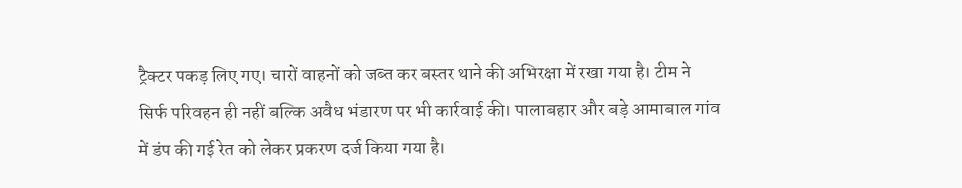ट्रैक्टर पकड़ लिए गए। चारों वाहनों को जब्त कर बस्तर थाने की अभिरक्षा में रखा गया है। टीम ने सिर्फ परिवहन ही नहीं बल्कि अवैध भंडारण पर भी कार्रवाई की। पालाबहार और बड़े आमाबाल गांव में डंप की गई रेत को लेकर प्रकरण दर्ज किया गया है।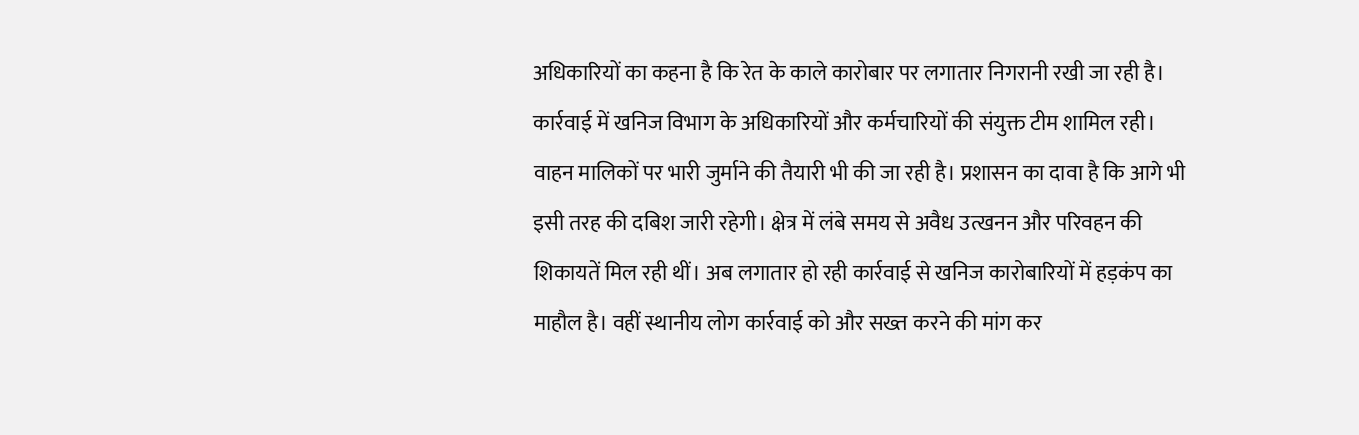अधिकारियों का कहना है कि रेत के काले कारोबार पर लगातार निगरानी रखी जा रही है। कार्रवाई में खनिज विभाग के अधिकारियों और कर्मचारियों की संयुक्त टीम शामिल रही। वाहन मालिकों पर भारी जुर्माने की तैयारी भी की जा रही है। प्रशासन का दावा है कि आगे भी इसी तरह की दबिश जारी रहेगी। क्षेत्र में लंबे समय से अवैध उत्खनन और परिवहन की शिकायतें मिल रही थीं। अब लगातार हो रही कार्रवाई से खनिज कारोबारियों में हड़कंप का माहौल है। वहीं स्थानीय लोग कार्रवाई को और सख्त करने की मांग कर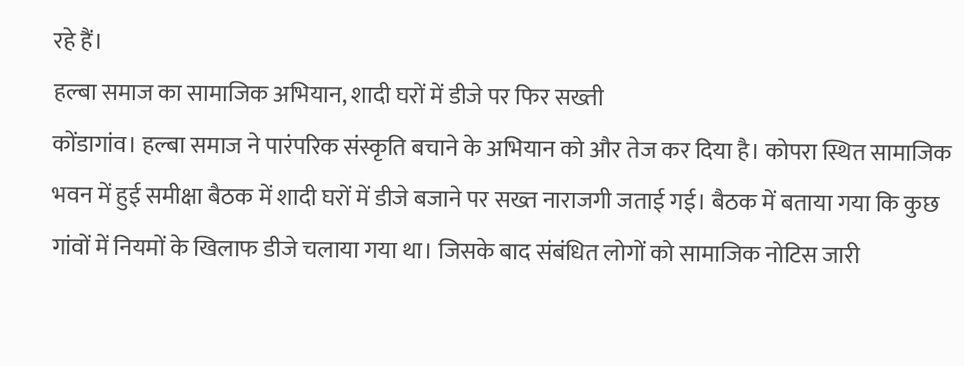रहे हैं।
हल्बा समाज का सामाजिक अभियान, शादी घरों में डीजे पर फिर सख्ती
कोंडागांव। हल्बा समाज ने पारंपरिक संस्कृति बचाने के अभियान को और तेज कर दिया है। कोपरा स्थित सामाजिक भवन में हुई समीक्षा बैठक में शादी घरों में डीजे बजाने पर सख्त नाराजगी जताई गई। बैठक में बताया गया कि कुछ गांवों में नियमों के खिलाफ डीजे चलाया गया था। जिसके बाद संबंधित लोगों को सामाजिक नोटिस जारी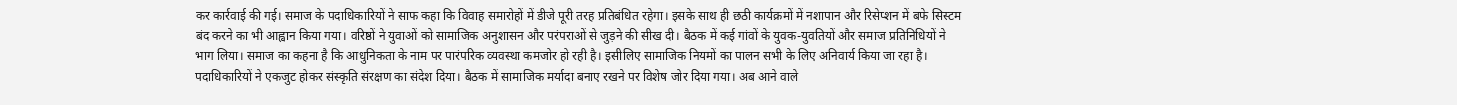कर कार्रवाई की गई। समाज के पदाधिकारियों ने साफ कहा कि विवाह समारोहों में डीजे पूरी तरह प्रतिबंधित रहेगा। इसके साथ ही छठी कार्यक्रमों में नशापान और रिसेप्शन में बफे सिस्टम बंद करने का भी आह्वान किया गया। वरिष्ठों ने युवाओं को सामाजिक अनुशासन और परंपराओं से जुड़ने की सीख दी। बैठक में कई गांवों के युवक-युवतियों और समाज प्रतिनिधियों ने भाग लिया। समाज का कहना है कि आधुनिकता के नाम पर पारंपरिक व्यवस्था कमजोर हो रही है। इसीलिए सामाजिक नियमों का पालन सभी के लिए अनिवार्य किया जा रहा है। पदाधिकारियों ने एकजुट होकर संस्कृति संरक्षण का संदेश दिया। बैठक में सामाजिक मर्यादा बनाए रखने पर विशेष जोर दिया गया। अब आने वाले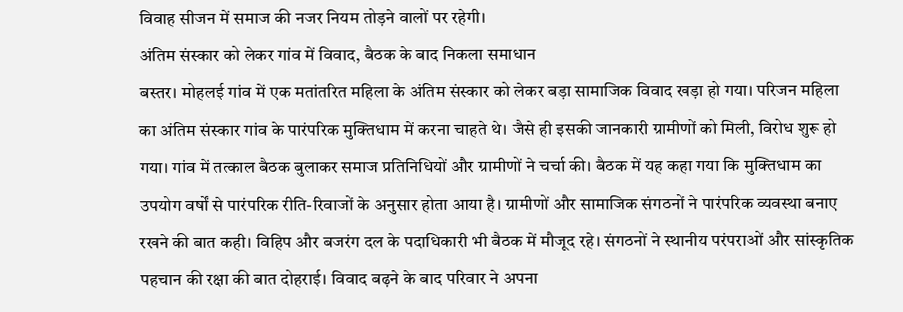विवाह सीजन में समाज की नजर नियम तोड़ने वालों पर रहेगी।
अंतिम संस्कार को लेकर गांव में विवाद, बैठक के बाद निकला समाधान
बस्तर। मोहलई गांव में एक मतांतरित महिला के अंतिम संस्कार को लेकर बड़ा सामाजिक विवाद खड़ा हो गया। परिजन महिला का अंतिम संस्कार गांव के पारंपरिक मुक्तिधाम में करना चाहते थे। जैसे ही इसकी जानकारी ग्रामीणों को मिली, विरोध शुरू हो गया। गांव में तत्काल बैठक बुलाकर समाज प्रतिनिधियों और ग्रामीणों ने चर्चा की। बैठक में यह कहा गया कि मुक्तिधाम का उपयोग वर्षों से पारंपरिक रीति-रिवाजों के अनुसार होता आया है। ग्रामीणों और सामाजिक संगठनों ने पारंपरिक व्यवस्था बनाए रखने की बात कही। विहिप और बजरंग दल के पदाधिकारी भी बैठक में मौजूद रहे। संगठनों ने स्थानीय परंपराओं और सांस्कृतिक पहचान की रक्षा की बात दोहराई। विवाद बढ़ने के बाद परिवार ने अपना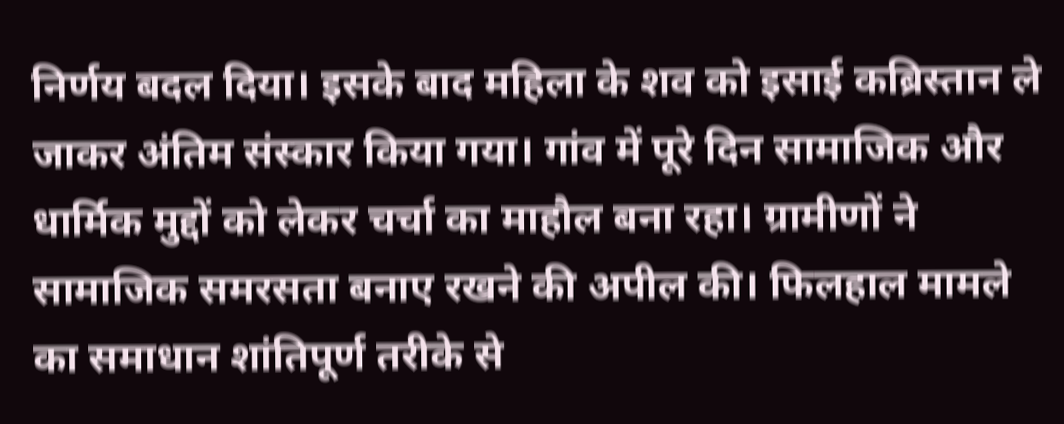निर्णय बदल दिया। इसके बाद महिला के शव को इसाई कब्रिस्तान ले जाकर अंतिम संस्कार किया गया। गांव में पूरे दिन सामाजिक और धार्मिक मुद्दों को लेकर चर्चा का माहौल बना रहा। ग्रामीणों ने सामाजिक समरसता बनाए रखने की अपील की। फिलहाल मामले का समाधान शांतिपूर्ण तरीके से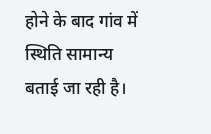होने के बाद गांव में स्थिति सामान्य बताई जा रही है।